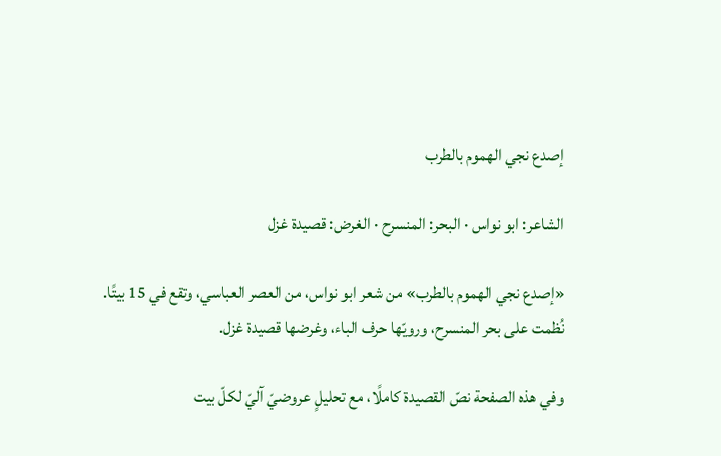إصدع نجي الهموم بالطرب

الشاعر: ابو نواس · البحر: المنسرح · الغرض: قصيدة غزل

«إصدع نجي الهموم بالطرب» من شعر ابو نواس، من العصر العباسي، وتقع في 15 بيتًا. نُظمت على بحر المنسرح، ورويّها حرف الباء، وغرضها قصيدة غزل.

وفي هذه الصفحة نصّ القصيدة كاملًا، مع تحليلٍ عروضيّ آليّ لكلّ بيت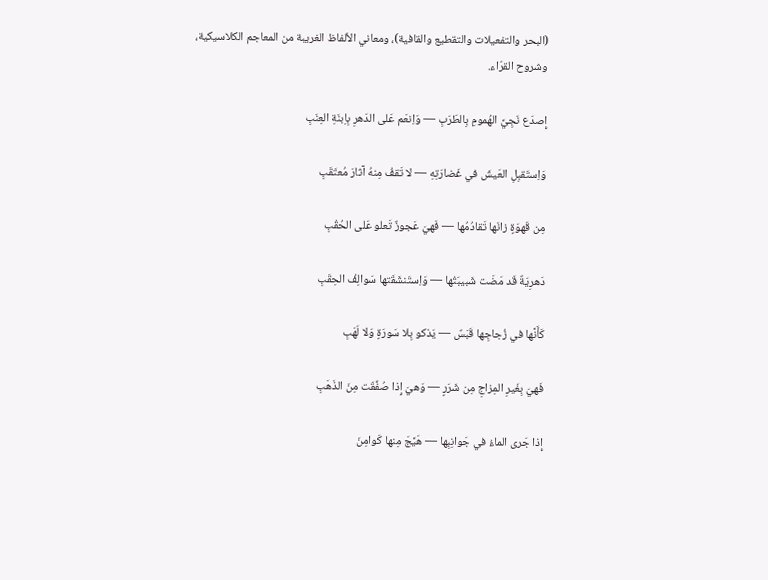(البحر والتفعيلات والتقطيع والقافية)، ومعاني الألفاظ الغريبة من المعاجم الكلاسيكية، وشروح القرّاء.

إِصدَع نَجِيَّ الهُمومِ بِالطَرَبِ — وَاِنعَم عَلى الدَهرِ بِاِبنَةِ العِنَبِ

وَاِستَقبِلِ العَيشَ في غَضارَتِهِ — لا تَقفُ مِنهُ آثارَ مُعتَقَبِ

مِن قَهوَةٍ زانَها تَقادُمُها — فَهيَ عَجوزٌ تَعلو عَلى الحُقُبِ

دَهرِيَةٌ قَد مَضَت شَبيبَتُها — وَاِستَنشَقَتها سَوالِفُ الحِقَبِ

كَأَنَّها في زُجاجِها قَبَسٌ — يَذكو بِلا سَورَةٍ وَلا لَهَبِ

فَهيَ بِغَيرِ المِزاجِ مِن شَرَرٍ — وَهيَ إِذا صُفِّقَت مِنَ الذَهَبِ

إِذا جَرى الماءُ في جَوانِبِها — هَيَّجَ مِنها كَوامِنَ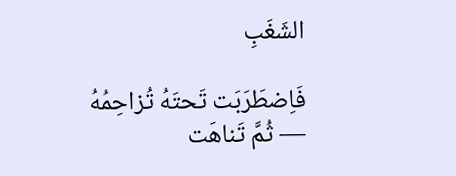الشَغَبِ

فَاِضطَرَبَت تَحتَهُ تُزاحِمُهُ — ثُمَّ تَناهَت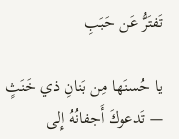تَفتَرُّ عَن حَبَبِ

يا حُسنَها مِن بَنانِ ذي خَنَثٍ — تَدعوكَ أَجفانُهُ إِلى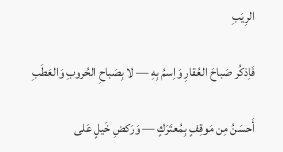الرِيَبِ

فَاِذكُر صَباحَ العُقارِ وَاِسمُ بِهِ — لا بِصَباحِ الحُروبِ وَالعَطَبِ

أَحسَنُ مِن مَوقِفٍ بِمُعتَرَكٍ — وَرَكضِ خَيلٍ عَلى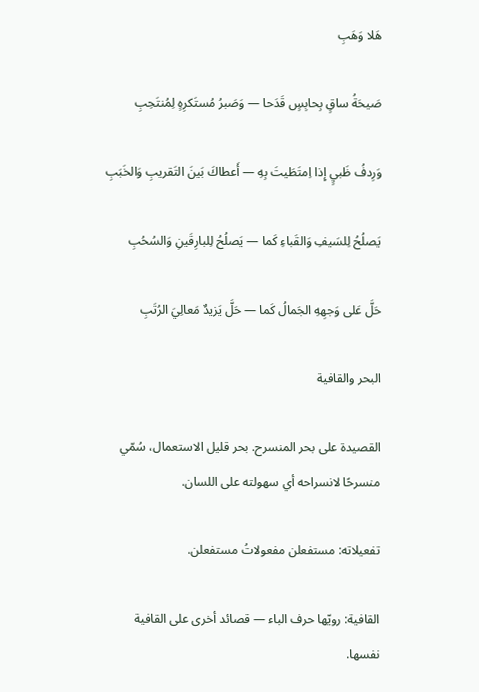هَلا وَهَبِ

صَيحَةُ ساقٍ بِحابِسٍ قَدَحا — وَصَبرُ مُستَكرِهٍ لِمُنتَحِبِ

وَرِدفُ ظَبيٍ إِذا اِمتَطَيتَ بِهِ — أَعطاكَ بَينَ التَقريبِ وَالخَبَبِ

يَصلُحُ لِلسَيفِ وَالقَباءِ كَما — يَصلُحُ لِلبارِقَينِ وَالسُحُبِ

حَلَّ عَلى وَجهِهِ الجَمالُ كَما — حَلَّ يَزيدٌ مَعالِيَ الرُتَبِ

البحر والقافية

القصيدة على بحر المنسرح. بحر قليل الاستعمال، سُمّي منسرحًا لانسراحه أي سهولته على اللسان.

تفعيلاته: مستفعلن مفعولاتُ مستفعلن.

القافية: رويّها حرف الباء — قصائد أخرى على القافية نفسها.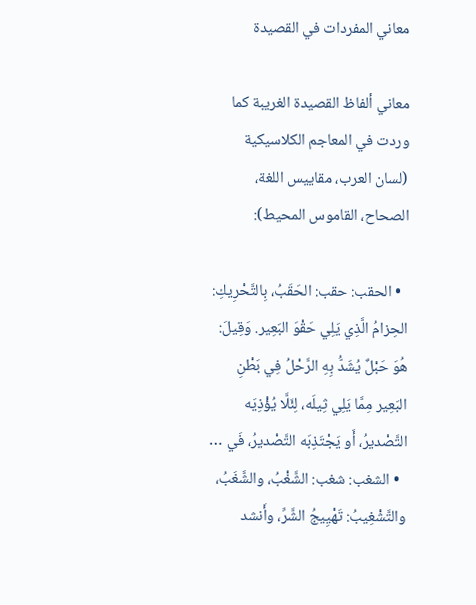معاني المفردات في القصيدة

معاني ألفاظ القصيدة الغريبة كما وردت في المعاجم الكلاسيكية (لسان العرب، مقاييس اللغة، الصحاح، القاموس المحيط):

  • الحقب: حقب: الحَقَبُ، بِالتَّحْرِيكِ: الحِزامُ الَّذِي يَلِي حَقْوَ البَعِير. وَقِيلَ: هُوَ حَبْلٌ يُشَدُّ بِهِ الرَّحْلُ فِي بَطْنِ البَعِير مِمَّا يَلِي ثِيلَه، لِئَلَّا يُؤْذِيَه التَّصْديرُ، أَو يَجْتَذِبَه التَّصْديرُ، فَي …
  • الشغب: شغب: الشَّغْبُ، والشَّغَبُ، والتَّشْغِيبُ: تَهْيِيجُ الشَّرِّ، وأَنشد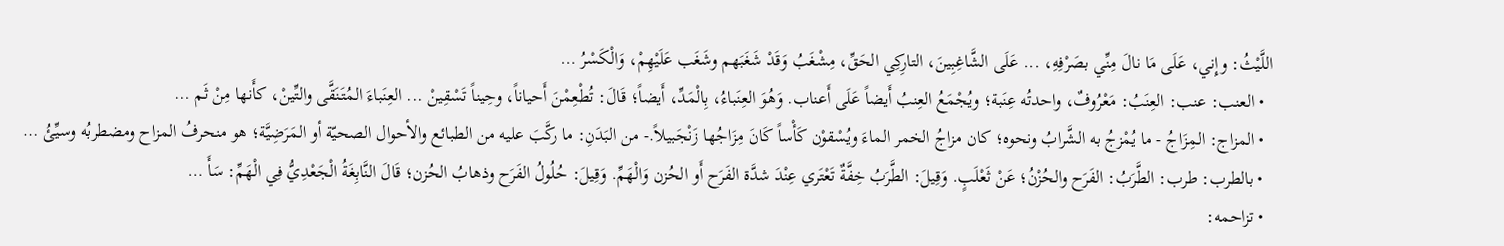اللَّيْثُ: وإِني، عَلَى مَا نالَ مِنِّي بصَرْفِهِ، ... عَلَى الشَّاغِبِينَ، التارِكِي الحَقِّ، مِشْغَبُ وَقَدْ شَغَبَهم وشَغَب عَلَيْهِمْ، وَالْكَسْرُ …
  • العنب: عنب: العِنَبُ: مَعْرُوفٌ، واحدتُه عِنَبة؛ ويُجْمَعُ العِنبُ أَيضاً عَلَى أَعناب. وَهُوَ العِنَباءُ، بِالْمَدِّ، أَيضاً؛ قَالَ: تُطْعِمْنَ أَحياناً، وحِيناً تَسْقِينْ ... العِنَباءَ المُتَنَقَّى والتِّينْ، كأَنها مِنْ ثَم …
  • المزاج: المِزَاجُ - ما يُمْزجُ به الشَّرابُ ونحوه؛ كان مزاجُ الخمر الماءَ ويُسْقوْن كَأْساً كَانَ مِزَاجُها زَنْجَبيلاً.- من البَدَنِ: ما ركَّبَ عليه من الطبائع والأحوال الصحيّة أو المَرَضِيَّة؛ هو منحرفُ المزاح ومضطربُه وسيِّئُ …
  • بالطرب: طرب: الطَّرَبُ: الفَرَح والحُزْنُ؛ عَنْ ثَعْلَبٍ. وَقِيلَ: الطَّرَبُ خِفَّةٌ تَعْتَري عِنْدَ شدَّة الفَرَح أَو الحُزن وَالْهَمِّ. وَقِيلَ: حُلُولُ الفَرَح وذهابُ الحُزن؛ قَالَ النَّابِغَةُ الْجَعْدِيُّ فِي الْهَمِّ: سَأَ …
  • تزاحمه: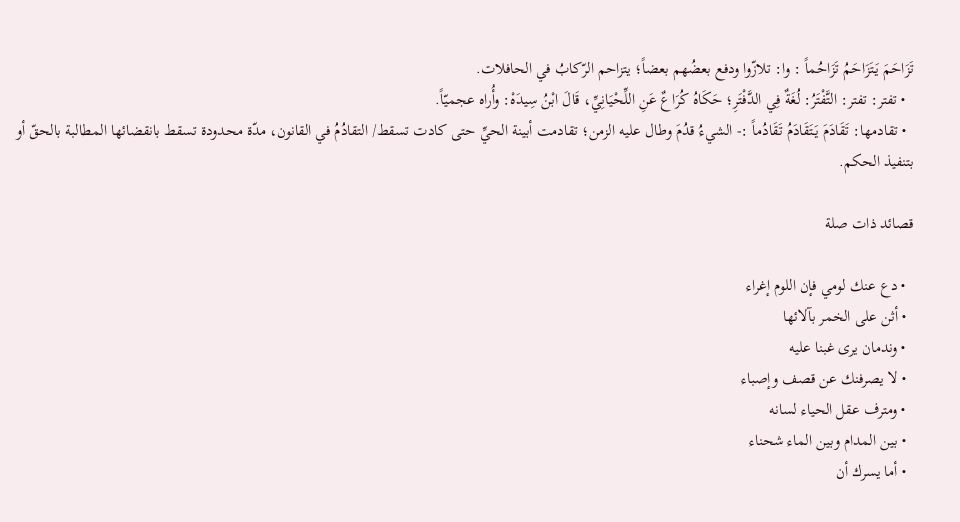تَزَاحَمَ يَتَزَاحَمُ تَزَاحُماً : وا: تلازّوا ودفع بعضُهم بعضاً؛ يتزاحم الرّكابُ في الحافلات.
  • تفتر: تفتر: التَّفْتَرُ: لُغَةٌ فِي الدَّفْتَرِ؛ حَكَاهُ كُرَاعٌ عَنِ اللِّحْيَانِيِّ، قَالَ ابْنُ سِيدَهْ: وأُراه عجميّاً.
  • تقادمها: تَقَادَمَ يَتَقَادَمُ تَقَادُماً :- الشيءُ قدُمَ وطال عليه الزمن؛ تقادمت أبينة الحيِّ حتى كادت تسقط/ التقادُمُ في القانون، مدّة محدودة تسقط بانقضائها المطالبة بالحقّ أو بتنفيذ الحكم.

قصائد ذات صلة

  • دع عنك لومي فإن اللوم إغراء
  • أثن على الخمر بآلائها
  • وندمان يرى غبنا عليه
  • لا يصرفنك عن قصف وإصباء
  • ومترف عقل الحياء لسانه
  • بين المدام وبين الماء شحناء
  • أما يسرك أن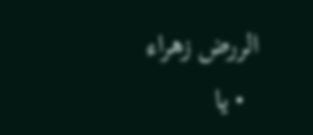الررض زهراء
  • يا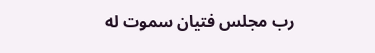رب مجلس فتيان سموت له